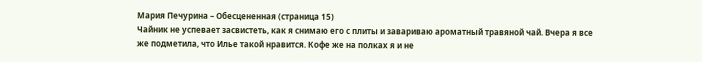Мария Печурина – Обесцененная (страница 15)
Чайник не успевает засвистеть, как я снимаю его с плиты и завариваю ароматный травяной чай. Вчера я все же подметила, что Илье такой нравится. Кофе же на полках я и не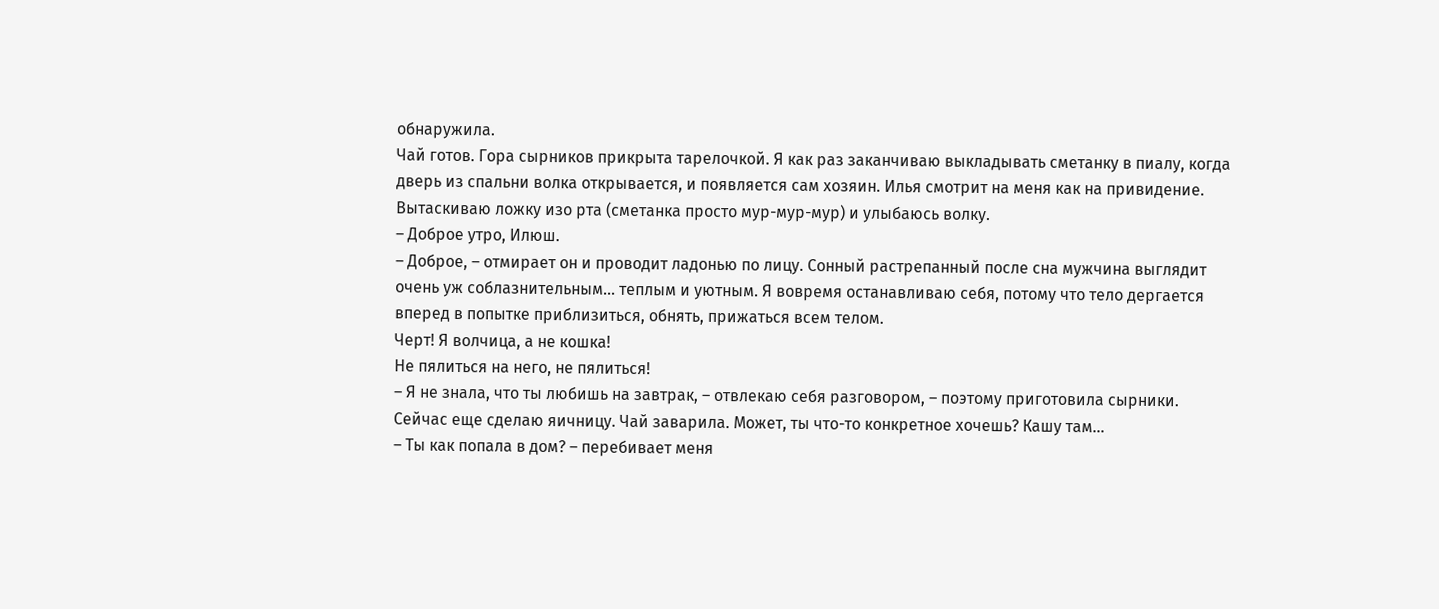обнаружила.
Чай готов. Гора сырников прикрыта тарелочкой. Я как раз заканчиваю выкладывать сметанку в пиалу, когда дверь из спальни волка открывается, и появляется сам хозяин. Илья смотрит на меня как на привидение. Вытаскиваю ложку изо рта (сметанка просто мур-мур-мур) и улыбаюсь волку.
– Доброе утро, Илюш.
– Доброе, – отмирает он и проводит ладонью по лицу. Сонный растрепанный после сна мужчина выглядит очень уж соблазнительным… теплым и уютным. Я вовремя останавливаю себя, потому что тело дергается вперед в попытке приблизиться, обнять, прижаться всем телом.
Черт! Я волчица, а не кошка!
Не пялиться на него, не пялиться!
– Я не знала, что ты любишь на завтрак, – отвлекаю себя разговором, – поэтому приготовила сырники. Сейчас еще сделаю яичницу. Чай заварила. Может, ты что-то конкретное хочешь? Кашу там…
– Ты как попала в дом? – перебивает меня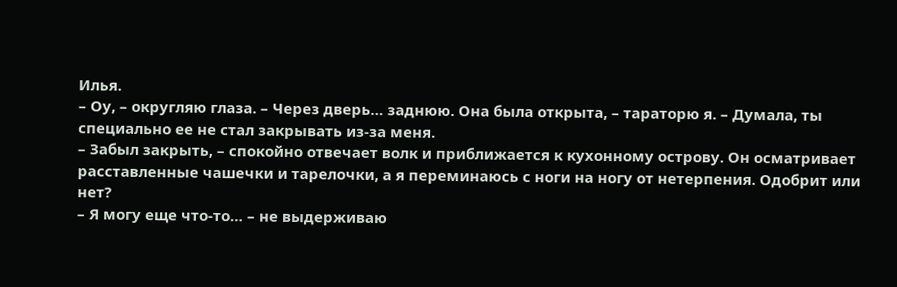Илья.
– Оу, – округляю глаза. – Через дверь… заднюю. Она была открыта, – тараторю я. – Думала, ты специально ее не стал закрывать из-за меня.
– Забыл закрыть, – спокойно отвечает волк и приближается к кухонному острову. Он осматривает расставленные чашечки и тарелочки, а я переминаюсь с ноги на ногу от нетерпения. Одобрит или нет?
– Я могу еще что-то… – не выдерживаю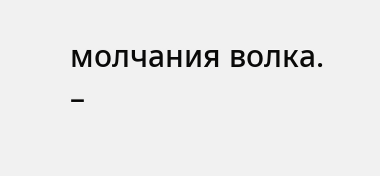молчания волка.
–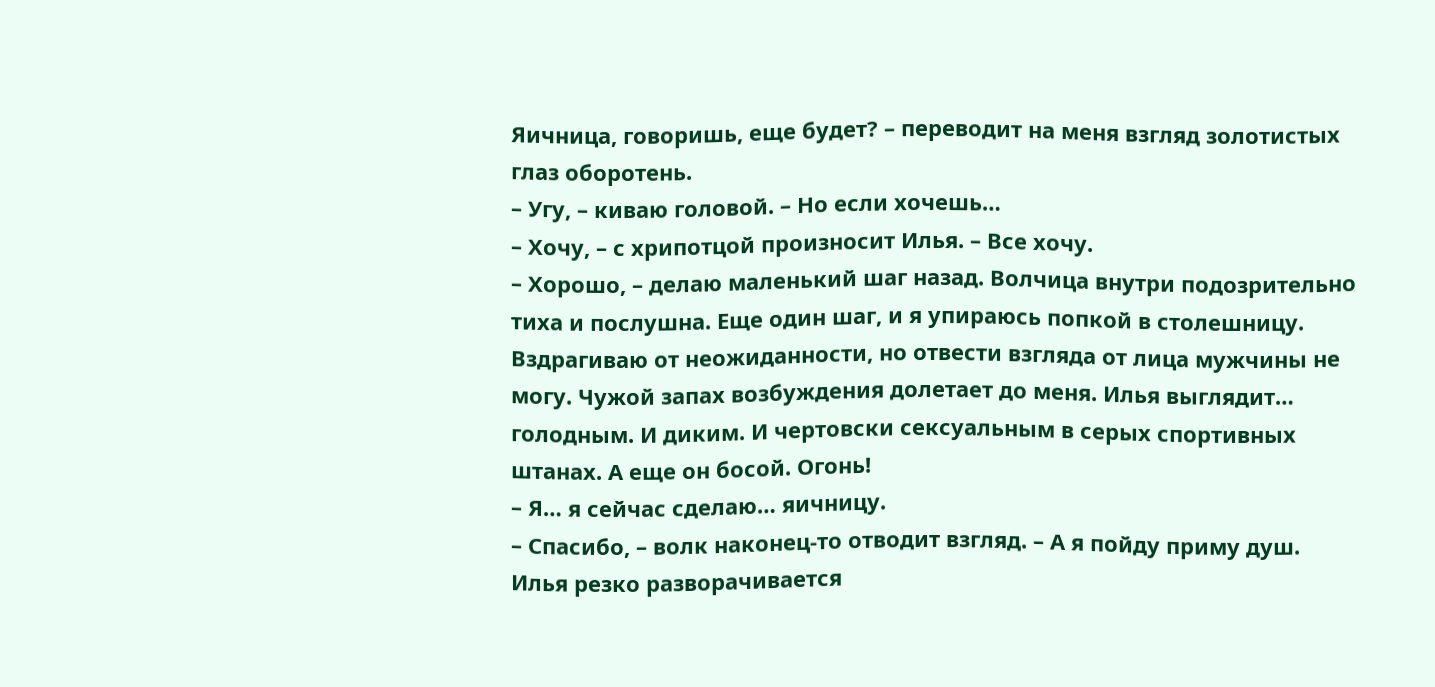Яичница, говоришь, еще будет? – переводит на меня взгляд золотистых глаз оборотень.
– Угу, – киваю головой. – Но если хочешь…
– Хочу, – с хрипотцой произносит Илья. – Все хочу.
– Хорошо, – делаю маленький шаг назад. Волчица внутри подозрительно тиха и послушна. Еще один шаг, и я упираюсь попкой в столешницу. Вздрагиваю от неожиданности, но отвести взгляда от лица мужчины не могу. Чужой запах возбуждения долетает до меня. Илья выглядит… голодным. И диким. И чертовски сексуальным в серых спортивных штанах. А еще он босой. Огонь!
– Я… я сейчас сделаю… яичницу.
– Спасибо, – волк наконец-то отводит взгляд. – А я пойду приму душ.
Илья резко разворачивается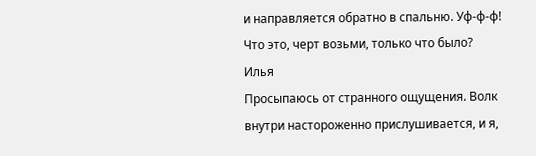и направляется обратно в спальню. Уф-ф-ф! Что это, черт возьми, только что было?
Илья
Просыпаюсь от странного ощущения. Волк внутри настороженно прислушивается, и я,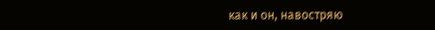как и он, навостряю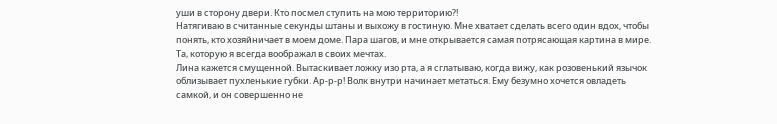уши в сторону двери. Кто посмел ступить на мою территорию?!
Натягиваю в считанные секунды штаны и выхожу в гостиную. Мне хватает сделать всего один вдох, чтобы понять, кто хозяйничает в моем доме. Пара шагов, и мне открывается самая потрясающая картина в мире. Та, которую я всегда воображал в своих мечтах.
Лина кажется смущенной. Вытаскивает ложку изо рта, а я сглатываю, когда вижу, как розовенький язычок облизывает пухленькие губки. Ар-р-р! Волк внутри начинает метаться. Ему безумно хочется овладеть самкой, и он совершенно не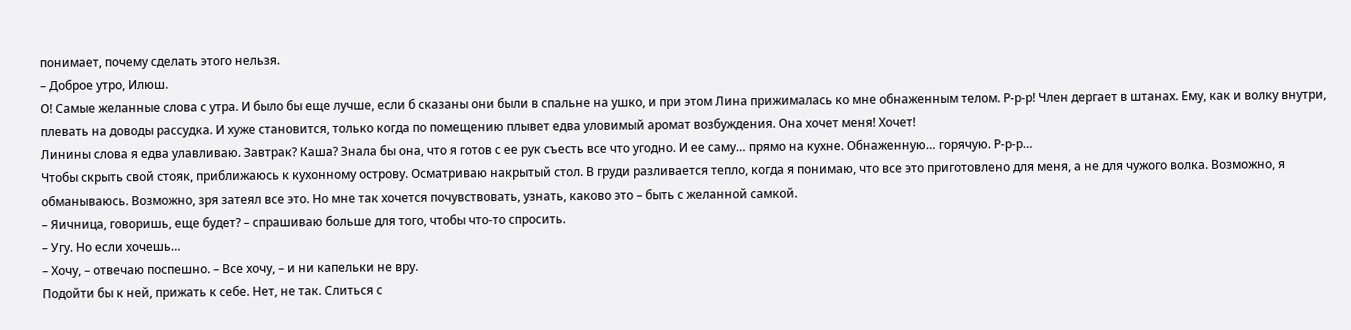понимает, почему сделать этого нельзя.
– Доброе утро, Илюш.
О! Самые желанные слова с утра. И было бы еще лучше, если б сказаны они были в спальне на ушко, и при этом Лина прижималась ко мне обнаженным телом. Р-р-р! Член дергает в штанах. Ему, как и волку внутри, плевать на доводы рассудка. И хуже становится, только когда по помещению плывет едва уловимый аромат возбуждения. Она хочет меня! Хочет!
Линины слова я едва улавливаю. Завтрак? Каша? Знала бы она, что я готов с ее рук съесть все что угодно. И ее саму… прямо на кухне. Обнаженную… горячую. Р-р-р…
Чтобы скрыть свой стояк, приближаюсь к кухонному острову. Осматриваю накрытый стол. В груди разливается тепло, когда я понимаю, что все это приготовлено для меня, а не для чужого волка. Возможно, я обманываюсь. Возможно, зря затеял все это. Но мне так хочется почувствовать, узнать, каково это – быть с желанной самкой.
– Яичница, говоришь, еще будет? – спрашиваю больше для того, чтобы что-то спросить.
– Угу. Но если хочешь…
– Хочу, – отвечаю поспешно. – Все хочу, – и ни капельки не вру.
Подойти бы к ней, прижать к себе. Нет, не так. Слиться с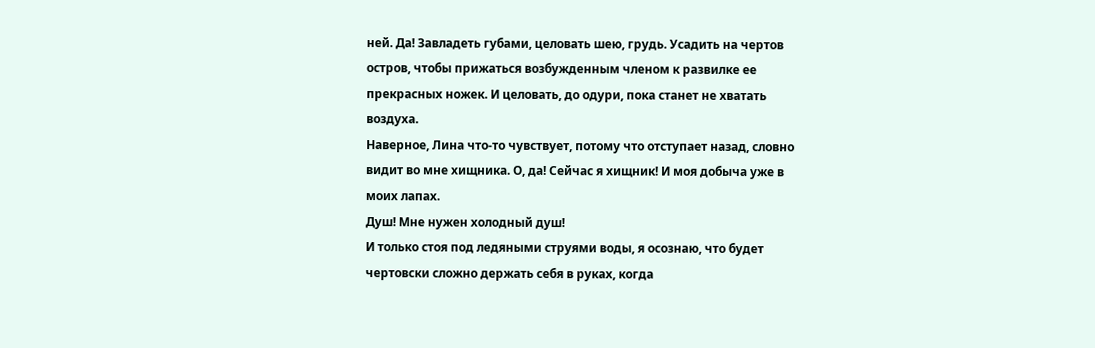ней. Да! Завладеть губами, целовать шею, грудь. Усадить на чертов остров, чтобы прижаться возбужденным членом к развилке ее прекрасных ножек. И целовать, до одури, пока станет не хватать воздуха.
Наверное, Лина что-то чувствует, потому что отступает назад, словно видит во мне хищника. О, да! Сейчас я хищник! И моя добыча уже в моих лапах.
Душ! Мне нужен холодный душ!
И только стоя под ледяными струями воды, я осознаю, что будет чертовски сложно держать себя в руках, когда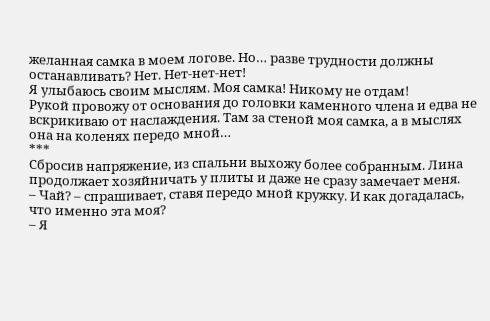желанная самка в моем логове. Но… разве трудности должны останавливать? Нет. Нет-нет-нет!
Я улыбаюсь своим мыслям. Моя самка! Никому не отдам!
Рукой провожу от основания до головки каменного члена и едва не вскрикиваю от наслаждения. Там за стеной моя самка, а в мыслях она на коленях передо мной…
***
Сбросив напряжение, из спальни выхожу более собранным. Лина продолжает хозяйничать у плиты и даже не сразу замечает меня.
– Чай? – спрашивает, ставя передо мной кружку. И как догадалась, что именно эта моя?
– Я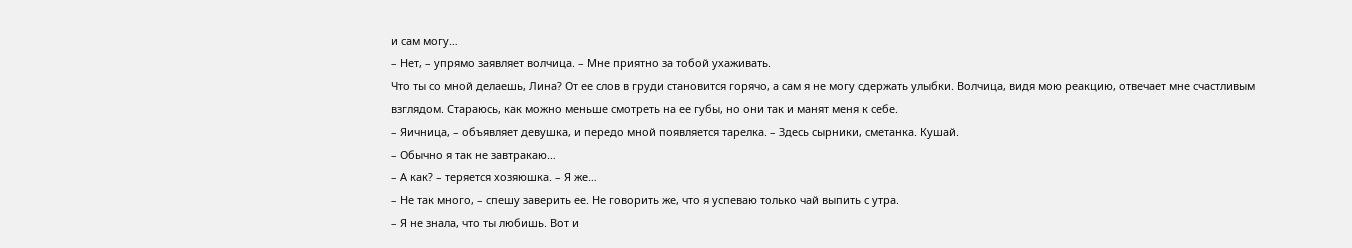и сам могу…
– Нет, – упрямо заявляет волчица. – Мне приятно за тобой ухаживать.
Что ты со мной делаешь, Лина? От ее слов в груди становится горячо, а сам я не могу сдержать улыбки. Волчица, видя мою реакцию, отвечает мне счастливым взглядом. Стараюсь, как можно меньше смотреть на ее губы, но они так и манят меня к себе.
– Яичница, – объявляет девушка, и передо мной появляется тарелка. – Здесь сырники, сметанка. Кушай.
– Обычно я так не завтракаю…
– А как? – теряется хозяюшка. – Я же…
– Не так много, – спешу заверить ее. Не говорить же, что я успеваю только чай выпить с утра.
– Я не знала, что ты любишь. Вот и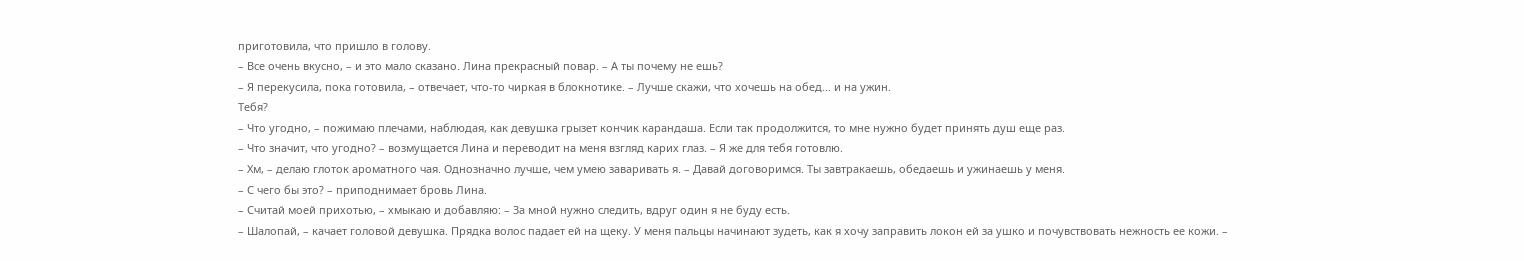приготовила, что пришло в голову.
– Все очень вкусно, – и это мало сказано. Лина прекрасный повар. – А ты почему не ешь?
– Я перекусила, пока готовила, – отвечает, что-то чиркая в блокнотике. – Лучше скажи, что хочешь на обед… и на ужин.
Тебя?
– Что угодно, – пожимаю плечами, наблюдая, как девушка грызет кончик карандаша. Если так продолжится, то мне нужно будет принять душ еще раз.
– Что значит, что угодно? – возмущается Лина и переводит на меня взгляд карих глаз. – Я же для тебя готовлю.
– Хм, – делаю глоток ароматного чая. Однозначно лучше, чем умею заваривать я. – Давай договоримся. Ты завтракаешь, обедаешь и ужинаешь у меня.
– С чего бы это? – приподнимает бровь Лина.
– Считай моей прихотью, – хмыкаю и добавляю: – За мной нужно следить, вдруг один я не буду есть.
– Шалопай, – качает головой девушка. Прядка волос падает ей на щеку. У меня пальцы начинают зудеть, как я хочу заправить локон ей за ушко и почувствовать нежность ее кожи. –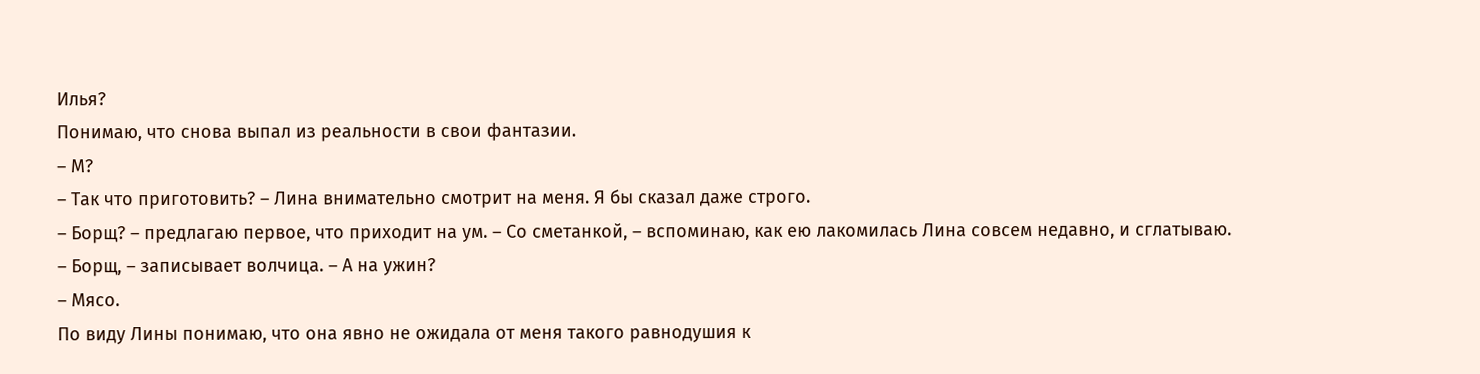Илья?
Понимаю, что снова выпал из реальности в свои фантазии.
– М?
– Так что приготовить? – Лина внимательно смотрит на меня. Я бы сказал даже строго.
– Борщ? – предлагаю первое, что приходит на ум. – Со сметанкой, – вспоминаю, как ею лакомилась Лина совсем недавно, и сглатываю.
– Борщ, – записывает волчица. – А на ужин?
– Мясо.
По виду Лины понимаю, что она явно не ожидала от меня такого равнодушия к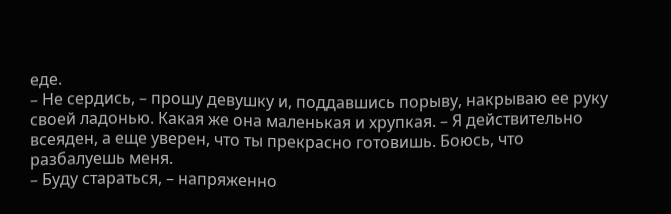еде.
– Не сердись, – прошу девушку и, поддавшись порыву, накрываю ее руку своей ладонью. Какая же она маленькая и хрупкая. – Я действительно всеяден, а еще уверен, что ты прекрасно готовишь. Боюсь, что разбалуешь меня.
– Буду стараться, – напряженно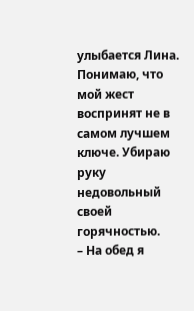улыбается Лина. Понимаю, что мой жест воспринят не в самом лучшем ключе. Убираю руку недовольный своей горячностью.
– На обед я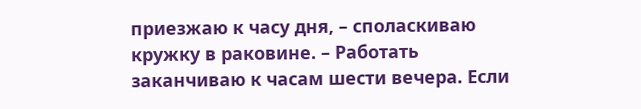приезжаю к часу дня, – споласкиваю кружку в раковине. – Работать заканчиваю к часам шести вечера. Если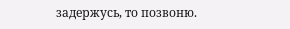задержусь, то позвоню.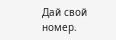Дай свой номер.